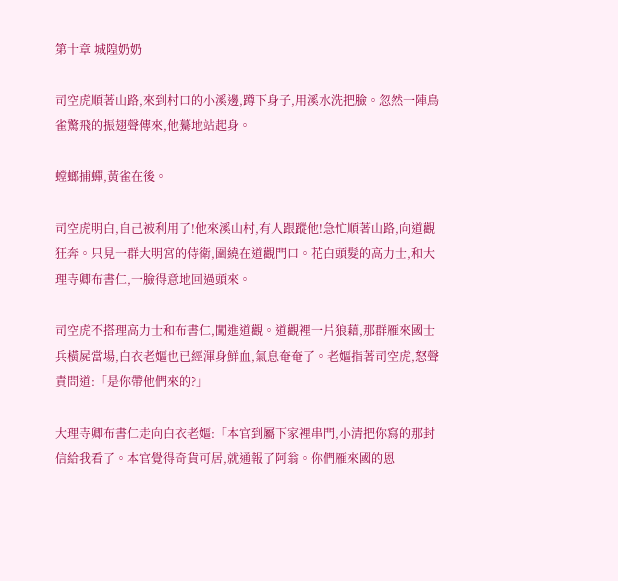第十章 城隍奶奶

司空虎順著山路,來到村口的小溪邊,蹲下身子,用溪水洗把臉。忽然一陣鳥雀驚飛的振翅聲傳來,他驀地站起身。

螳螂捕蟬,黃雀在後。

司空虎明白,自己被利用了!他來溪山村,有人跟蹤他!急忙順著山路,向道觀狂奔。只見一群大明宮的侍衛,圍繞在道觀門口。花白頭髮的高力士,和大理寺卿布書仁,一臉得意地回過頭來。

司空虎不搭理高力士和布書仁,闖進道觀。道觀裡一片狼藉,那群雁來國士兵橫屍當場,白衣老嫗也已經渾身鮮血,氣息奄奄了。老嫗指著司空虎,怒聲責問道:「是你帶他們來的?」

大理寺卿布書仁走向白衣老嫗:「本官到屬下家裡串門,小清把你寫的那封信給我看了。本官覺得奇貨可居,就通報了阿翁。你們雁來國的恩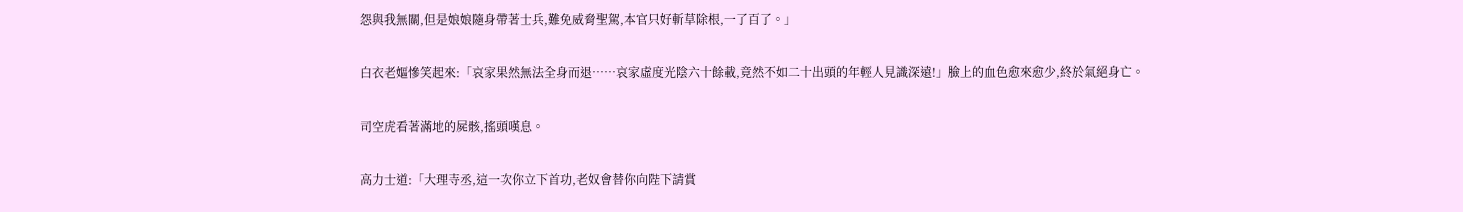怨與我無關,但是娘娘隨身帶著士兵,難免威脅聖駕,本官只好斬草除根,一了百了。」

白衣老嫗慘笑起來:「哀家果然無法全身而退……哀家虛度光陰六十餘載,竟然不如二十出頭的年輕人見識深遠!」臉上的血色愈來愈少,終於氣絕身亡。

司空虎看著滿地的屍骸,搖頭嘆息。

高力士道:「大理寺丞,這一次你立下首功,老奴會替你向陛下請賞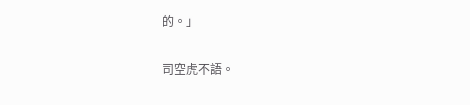的。」

司空虎不語。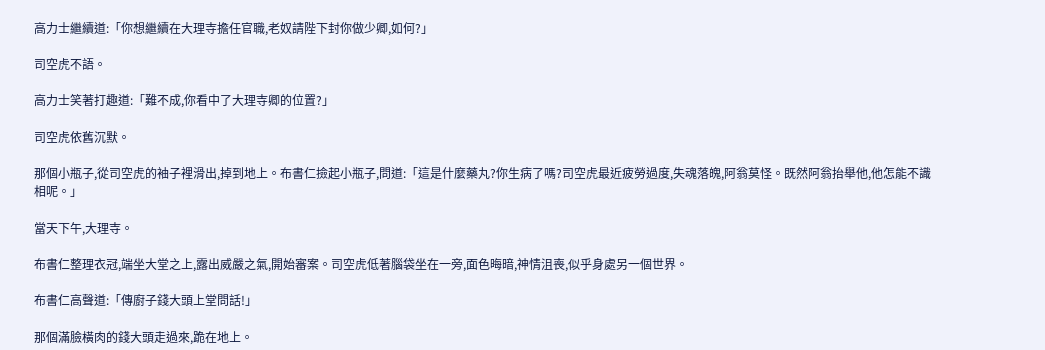高力士繼續道:「你想繼續在大理寺擔任官職,老奴請陛下封你做少卿,如何?」

司空虎不語。

高力士笑著打趣道:「難不成,你看中了大理寺卿的位置?」

司空虎依舊沉默。

那個小瓶子,從司空虎的袖子裡滑出,掉到地上。布書仁撿起小瓶子,問道:「這是什麼藥丸?你生病了嗎?司空虎最近疲勞過度,失魂落魄,阿翁莫怪。既然阿翁抬舉他,他怎能不識相呢。」

當天下午,大理寺。

布書仁整理衣冠,端坐大堂之上,露出威嚴之氣,開始審案。司空虎低著腦袋坐在一旁,面色晦暗,神情沮喪,似乎身處另一個世界。

布書仁高聲道:「傳廚子錢大頭上堂問話!」

那個滿臉橫肉的錢大頭走過來,跪在地上。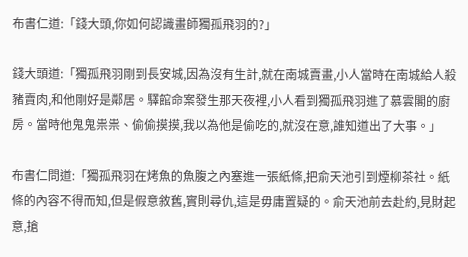布書仁道:「錢大頭,你如何認識畫師獨孤飛羽的?」

錢大頭道:「獨孤飛羽剛到長安城,因為沒有生計,就在南城賣畫,小人當時在南城給人殺豬賣肉,和他剛好是鄰居。驛館命案發生那天夜裡,小人看到獨孤飛羽進了慕雲閣的廚房。當時他鬼鬼祟祟、偷偷摸摸,我以為他是偷吃的,就沒在意,誰知道出了大事。」

布書仁問道:「獨孤飛羽在烤魚的魚腹之內塞進一張紙條,把俞天池引到煙柳茶社。紙條的內容不得而知,但是假意敘舊,實則尋仇,這是毋庸置疑的。俞天池前去赴約,見財起意,搶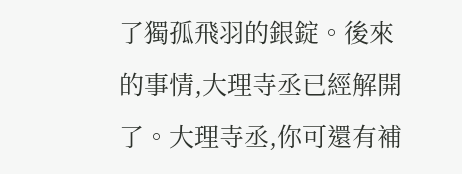了獨孤飛羽的銀錠。後來的事情,大理寺丞已經解開了。大理寺丞,你可還有補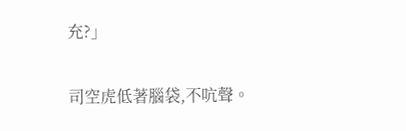充?」

司空虎低著腦袋,不吭聲。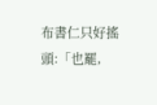布書仁只好搖頭:「也罷,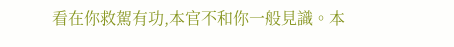看在你救駕有功,本官不和你一般見識。本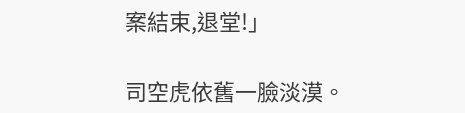案結束,退堂!」

司空虎依舊一臉淡漠。